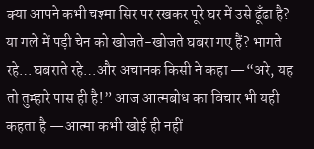क्या आपने कभी चश्मा सिर पर रखकर पूरे घर में उसे ढूँढा है? या गले में पड़ी चेन को खोजते-खोजते घबरा गए हैं? भागते रहे…घबराते रहे…और अचानक किसी ने कहा —“अरे, यह तो तुम्हारे पास ही है!” आज आत्मबोध का विचार भी यही कहता है —आत्मा कभी खोई ही नहीं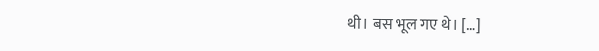थी। बस भूल गए थे। […]